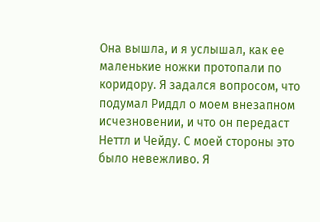Она вышла, и я услышал, как ее маленькие ножки протопали по коридору. Я задался вопросом, что подумал Риддл о моем внезапном исчезновении, и что он передаст Неттл и Чейду. С моей стороны это было невежливо. Я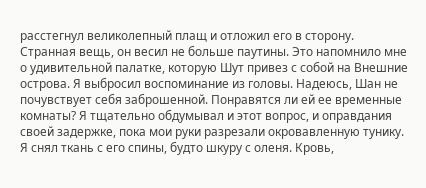расстегнул великолепный плащ и отложил его в сторону. Странная вещь, он весил не больше паутины. Это напомнило мне о удивительной палатке, которую Шут привез с собой на Внешние острова. Я выбросил воспоминание из головы. Надеюсь, Шан не почувствует себя заброшенной. Понравятся ли ей ее временные комнаты? Я тщательно обдумывал и этот вопрос, и оправдания своей задержке, пока мои руки разрезали окровавленную тунику. Я снял ткань с его спины, будто шкуру с оленя. Кровь,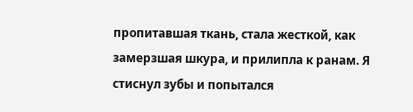пропитавшая ткань, стала жесткой, как замерзшая шкура, и прилипла к ранам. Я стиснул зубы и попытался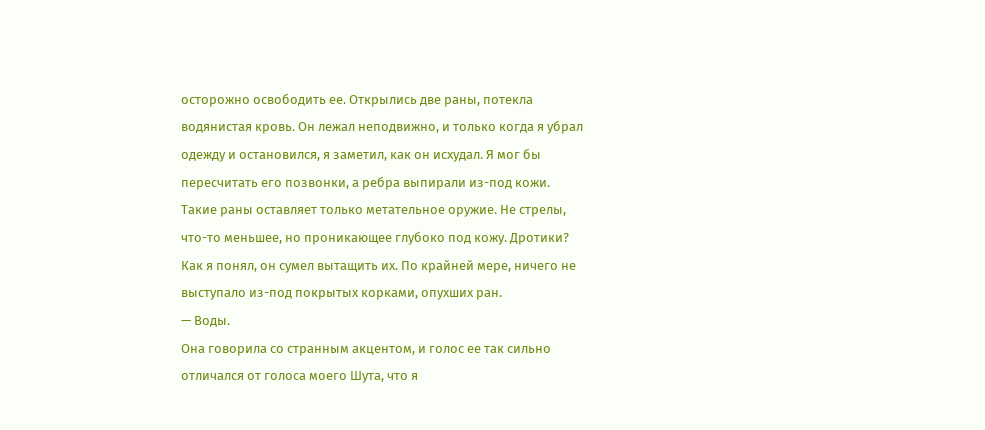осторожно освободить ее. Открылись две раны, потекла водянистая кровь. Он лежал неподвижно, и только когда я убрал одежду и остановился, я заметил, как он исхудал. Я мог бы пересчитать его позвонки, а ребра выпирали из-под кожи.
Такие раны оставляет только метательное оружие. Не стрелы, что-то меньшее, но проникающее глубоко под кожу. Дротики? Как я понял, он сумел вытащить их. По крайней мере, ничего не выступало из-под покрытых корками, опухших ран.
— Воды.
Она говорила со странным акцентом, и голос ее так сильно отличался от голоса моего Шута, что я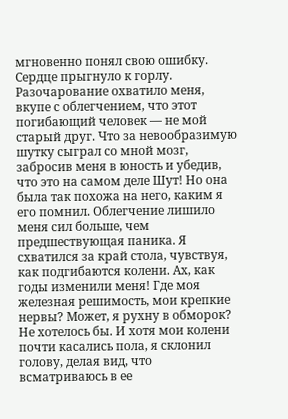мгновенно понял свою ошибку. Сердце прыгнуло к горлу. Разочарование охватило меня, вкупе с облегчением, что этот погибающий человек — не мой старый друг. Что за невообразимую шутку сыграл со мной мозг, забросив меня в юность и убедив, что это на самом деле Шут! Но она была так похожа на него, каким я его помнил. Облегчение лишило меня сил больше, чем предшествующая паника. Я схватился за край стола, чувствуя, как подгибаются колени. Ах, как годы изменили меня! Где моя железная решимость, мои крепкие нервы? Может, я рухну в обморок? Не хотелось бы. И хотя мои колени почти касались пола, я склонил голову, делая вид, что всматриваюсь в ее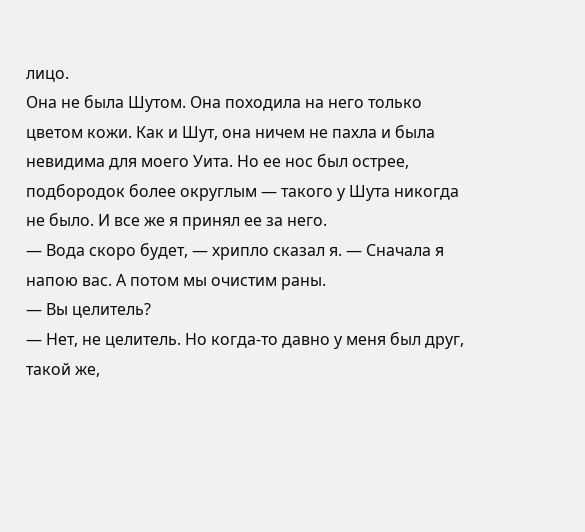лицо.
Она не была Шутом. Она походила на него только цветом кожи. Как и Шут, она ничем не пахла и была невидима для моего Уита. Но ее нос был острее, подбородок более округлым — такого у Шута никогда не было. И все же я принял ее за него.
— Вода скоро будет, — хрипло сказал я. — Сначала я напою вас. А потом мы очистим раны.
— Вы целитель?
— Нет, не целитель. Но когда-то давно у меня был друг, такой же,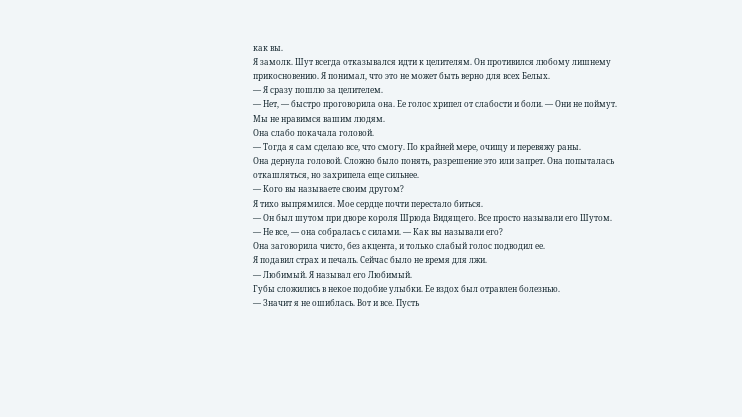как вы.
Я замолк. Шут всегда отказывался идти к целителям. Он противился любому лишнему прикосновению. Я понимал, что это не может быть верно для всех Белых.
— Я сразу пошлю за целителем.
— Нет, — быстро проговорила она. Ее голос хрипел от слабости и боли. — Они не поймут. Мы не нравимся вашим людям.
Она слабо покачала головой.
— Тогда я сам сделаю все, что смогу. По крайней мере, очищу и перевяжу раны.
Она дернула головой. Сложно было понять, разрешение это или запрет. Она попыталась откашляться, но захрипела еще сильнее.
— Кого вы называете своим другом?
Я тихо выпрямился. Мое сердце почти перестало биться.
— Он был шутом при дворе короля Шрюда Видящего. Все просто называли его Шутом.
— Не все, — она собралась с силами. — Как вы называли его?
Она заговорила чисто, без акцента, и только слабый голос подводил ее.
Я подавил страх и печаль. Сейчас было не время для лжи.
— Любимый. Я называл его Любимый.
Губы сложились в некое подобие улыбки. Ее вздох был отравлен болезнью.
— Значит я не ошиблась. Вот и все. Пусть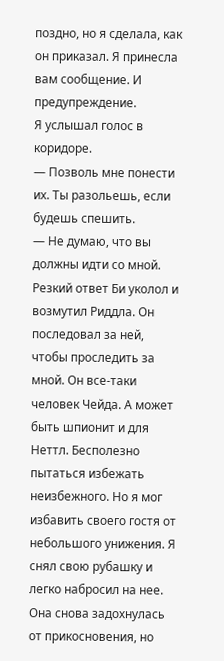поздно, но я сделала, как он приказал. Я принесла вам сообщение. И предупреждение.
Я услышал голос в коридоре.
— Позволь мне понести их. Ты разольешь, если будешь спешить.
— Не думаю, что вы должны идти со мной.
Резкий ответ Би уколол и возмутил Риддла. Он последовал за ней, чтобы проследить за мной. Он все-таки человек Чейда. А может быть шпионит и для Неттл. Бесполезно пытаться избежать неизбежного. Но я мог избавить своего гостя от небольшого унижения. Я снял свою рубашку и легко набросил на нее. Она снова задохнулась от прикосновения, но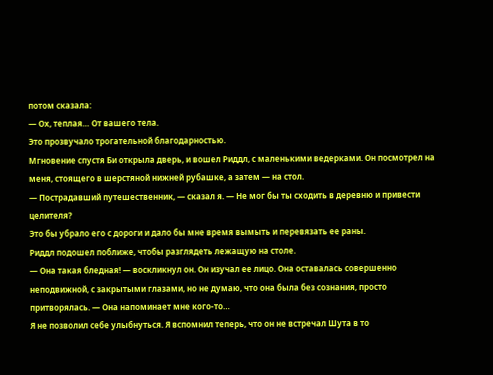потом сказала:
— Ох, теплая… От вашего тела.
Это прозвучало трогательной благодарностью.
Мгновение спустя Би открыла дверь, и вошел Риддл, с маленькими ведерками. Он посмотрел на меня, стоящего в шерстяной нижней рубашке, а затем — на стол.
— Пострадавший путешественник, — сказал я. — Не мог бы ты сходить в деревню и привести целителя?
Это бы убрало его с дороги и дало бы мне время вымыть и перевязать ее раны.
Риддл подошел поближе, чтобы разглядеть лежащую на столе.
— Она такая бледная! — воскликнул он. Он изучал ее лицо. Она оставалась совершенно неподвижной, с закрытыми глазами, но не думаю, что она была без сознания, просто притворялась. — Она напоминает мне кого-то…
Я не позволил себе улыбнуться. Я вспомнил теперь, что он не встречал Шута в то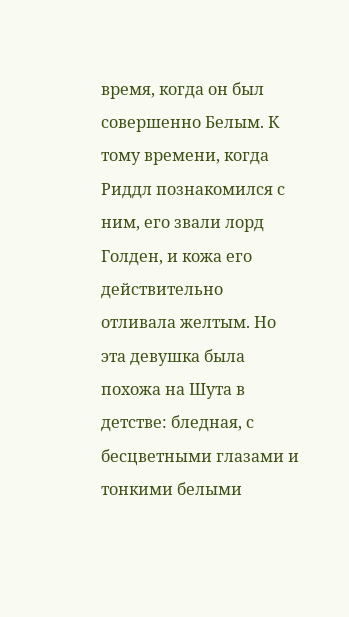время, когда он был совершенно Белым. К тому времени, когда Риддл познакомился с ним, его звали лорд Голден, и кожа его действительно отливала желтым. Но эта девушка была похожа на Шута в детстве: бледная, с бесцветными глазами и тонкими белыми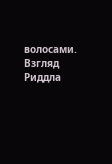волосами.
Взгляд Риддла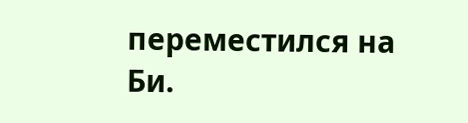переместился на Би.